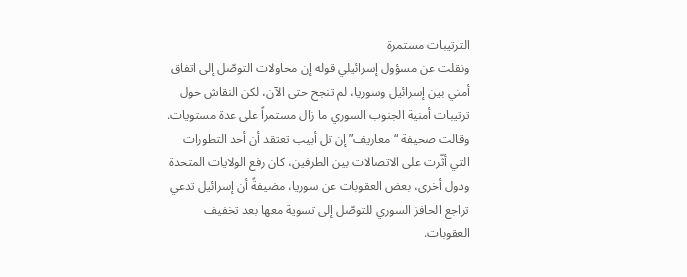الترتيبات مستمرة
ونقلت عن مسؤول إسرائيلي قوله إن محاولات التوصّل إلى اتفاق أمني بين إسرائيل وسوريا، لم تنجح حتى الآن، لكن النقاش حول ترتيبات أمنية الجنوب السوري ما زال مستمراً على عدة مستويات.
وقالت صحيفة “معاريف” إن تل أبيب تعتقد أن أحد التطورات التي أثّرت على الاتصالات بين الطرفين، كان رفع الولايات المتحدة ودول أخرى، بعض العقوبات عن سوريا، مضيفةً أن إسرائيل تدعي تراجع الحافز السوري للتوصّل إلى تسوية معها بعد تخفيف العقوبات.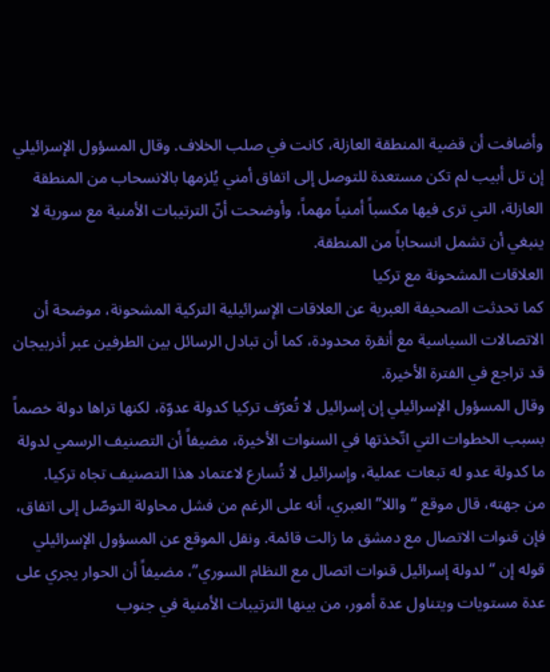وأضافت أن قضية المنطقة العازلة، كانت في صلب الخلاف. وقال المسؤول الإسرائيلي إن تل أبيب لم تكن مستعدة للتوصل إلى اتفاق أمني يُلزمها بالانسحاب من المنطقة العازلة، التي ترى فيها مكسباً أمنياً مهماً، وأوضحت أنّ الترتيبات الأمنية مع سورية لا ينبغي أن تشمل انسحاباً من المنطقة.
العلاقات المشحونة مع تركيا
كما تحدثت الصحيفة العبرية عن العلاقات الإسرائيلية التركية المشحونة، موضحة أن الاتصالات السياسية مع أنقرة محدودة، كما أن تبادل الرسائل بين الطرفين عبر أذربيجان قد تراجع في الفترة الأخيرة.
وقال المسؤول الإسرائيلي إن إسرائيل لا تُعرّف تركيا كدولة عدوّة، لكنها تراها دولة خصماً بسبب الخطوات التي اتّخذتها في السنوات الأخيرة، مضيفاً أن التصنيف الرسمي لدولة ما كدولة عدو له تبعات عملية، وإسرائيل لا تُسارع لاعتماد هذا التصنيف تجاه تركيا.
من جهته، قال موقع “واللا” العبري، أنه على الرغم من فشل محاولة التوصّل إلى اتفاق، فإن قنوات الاتصال مع دمشق ما زالت قائمة. ونقل الموقع عن المسؤول الإسرائيلي قوله إن “لدولة إسرائيل قنوات اتصال مع النظام السوري”، مضيفاً أن الحوار يجري على عدة مستويات ويتناول عدة أمور، من بينها الترتيبات الأمنية في جنوب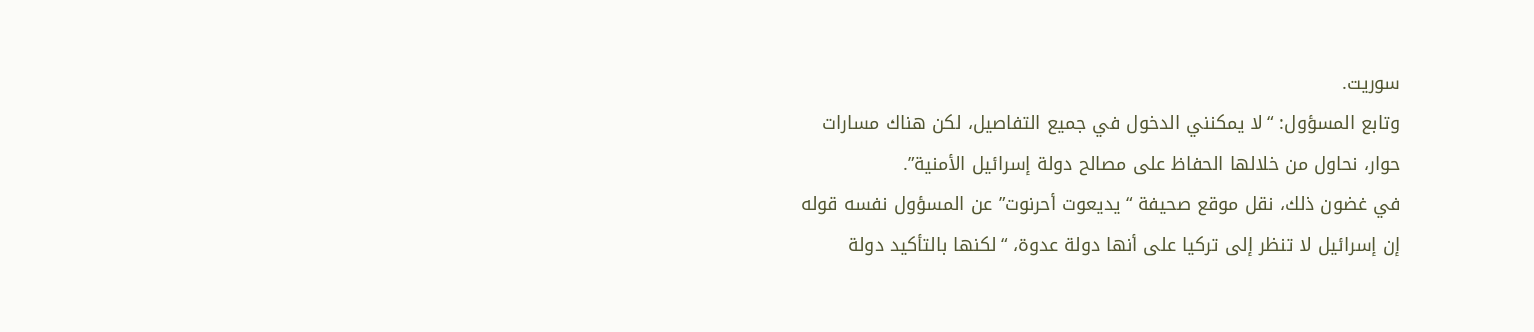سوريت.
وتابع المسؤول: “لا يمكنني الدخول في جميع التفاصيل، لكن هناك مسارات حوار، نحاول من خلالها الحفاظ على مصالح دولة إسرائيل الأمنية”.
في غضون ذلك، نقل موقع صحيفة “يديعوت أحرنوت” عن المسؤول نفسه قوله إن إسرائيل لا تنظر إلى تركيا على أنها دولة عدوة، “لكنها بالتأكيد دولة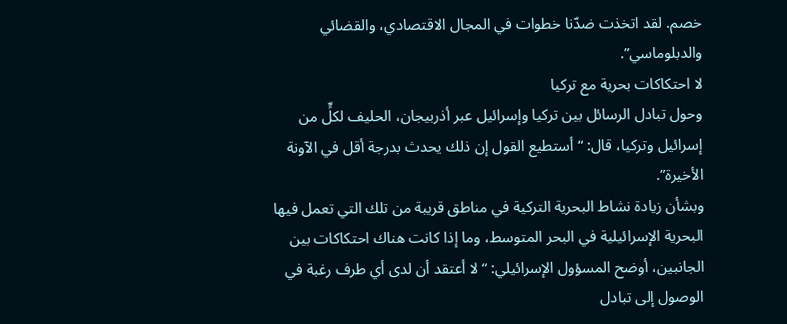خصم. لقد اتخذت ضدّنا خطوات في المجال الاقتصادي، والقضائي والدبلوماسي”.
لا احتكاكات بحرية مع تركيا
وحول تبادل الرسائل بين تركيا وإسرائيل عبر أذربيجان، الحليف لكلٍّ من إسرائيل وتركيا، قال: “أستطيع القول إن ذلك يحدث بدرجة أقل في الآونة الأخيرة”.
وبشأن زيادة نشاط البحرية التركية في مناطق قريبة من تلك التي تعمل فيها البحرية الإسرائيلية في البحر المتوسط، وما إذا كانت هناك احتكاكات بين الجانبين، أوضح المسؤول الإسرائيلي: “لا أعتقد أن لدى أي طرف رغبة في الوصول إلى تبادل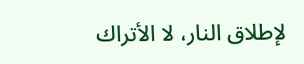لإطلاق النار، لا الأتراك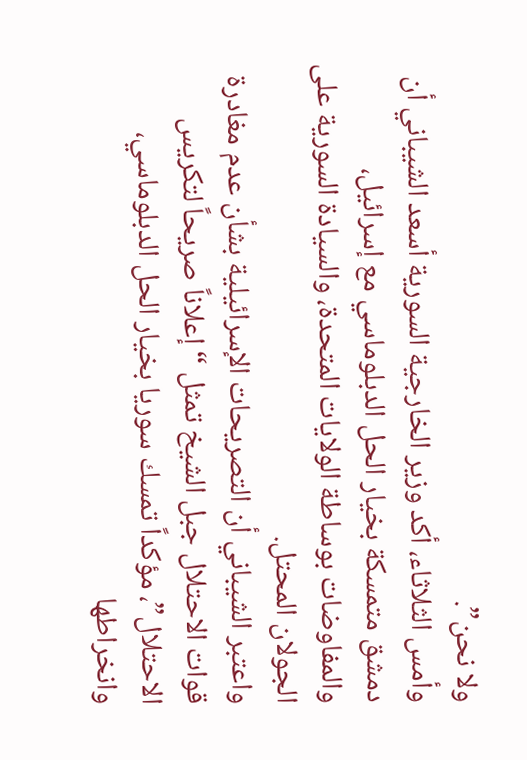ولا نحن”.
وأمس الثلاثاء، أكد وزير الخارجية السورية أسعد الشيباني أن دمشق متمسكة بخيار الحل الدبلوماسي مع إسرائيل، والمفاوضات بوساطة الولايات المتحدة، والسيادة السورية على الجولان المحتل.
واعتبر الشيباني أن التصريحات الإسرائيلية بشأن عدم مغادرة قوات الاحتلال جبل الشيخ تمثل “إعلاناً صريحاً لتكريس الاحتلال”، مؤكداً تمسك سوريا بخيار الحل الدبلوماسي، وانخراطها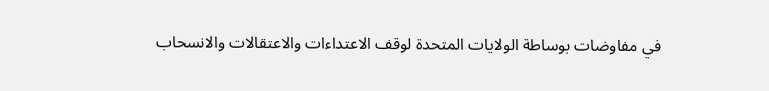في مفاوضات بوساطة الولايات المتحدة لوقف الاعتداءات والاعتقالات والانسحاب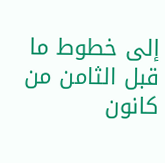إلى خطوط ما قبل الثامن من كانون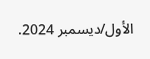الأول/ديسمبر 2024.